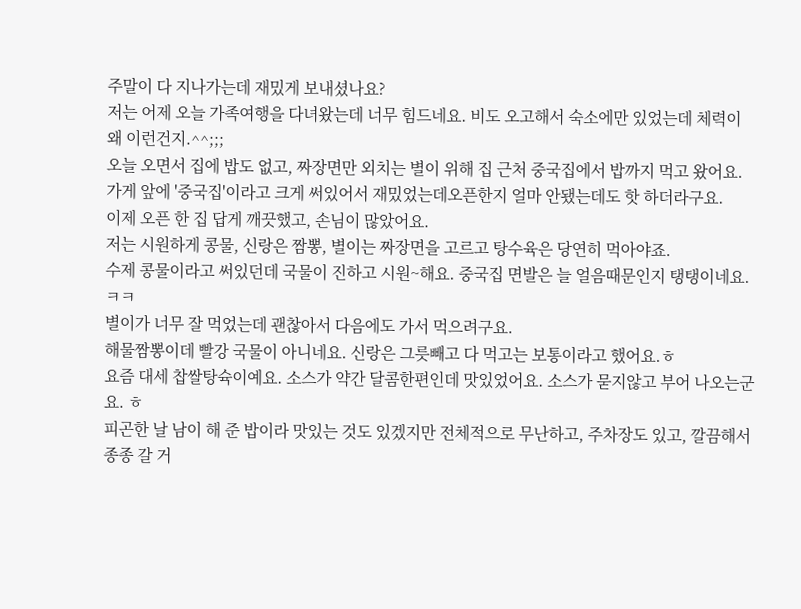주말이 다 지나가는데 재밌게 보내셨나요?
저는 어제 오늘 가족여행을 다녀왔는데 너무 힘드네요. 비도 오고해서 숙소에만 있었는데 체력이 왜 이런건지.^^;;;
오늘 오면서 집에 밥도 없고, 짜장면만 외치는 별이 위해 집 근처 중국집에서 밥까지 먹고 왔어요. 가게 앞에 '중국집'이라고 크게 써있어서 재밌었는데오픈한지 얼마 안됐는데도 핫 하더라구요.
이제 오픈 한 집 답게 깨끗했고, 손님이 많았어요.
저는 시원하게 콩물, 신랑은 짬뽕, 별이는 짜장면을 고르고 탕수육은 당연히 먹아야죠.
수제 콩물이라고 써있던데 국물이 진하고 시원~해요. 중국집 면발은 늘 얼음때문인지 탱탱이네요. ㅋㅋ
별이가 너무 잘 먹었는데 괜찮아서 다음에도 가서 먹으려구요.
해물짬뽕이데 빨강 국물이 아니네요. 신랑은 그릇빼고 다 먹고는 보통이라고 했어요.ㅎ
요즘 대세 찹쌀탕슉이예요. 소스가 약간 달콤한편인데 맛있었어요. 소스가 묻지않고 부어 나오는군요. ㅎ
피곤한 날 남이 해 준 밥이라 맛있는 것도 있겠지만 전체적으로 무난하고, 주차장도 있고, 깔끔해서 종종 갈 거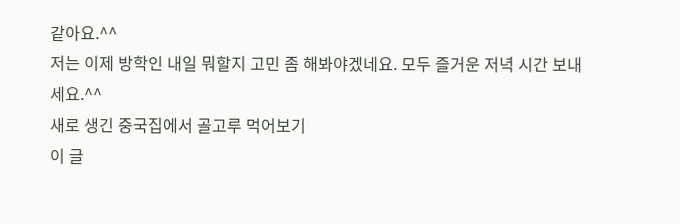같아요.^^
저는 이제 방학인 내일 뭐할지 고민 좀 해봐야겠네요. 모두 즐거운 저녁 시간 보내세요.^^
새로 생긴 중국집에서 골고루 먹어보기
이 글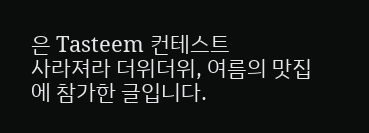은 Tasteem 컨테스트
사라져라 더위더위, 여름의 맛집에 참가한 글입니다.